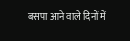बसपा आने वाले दिनों में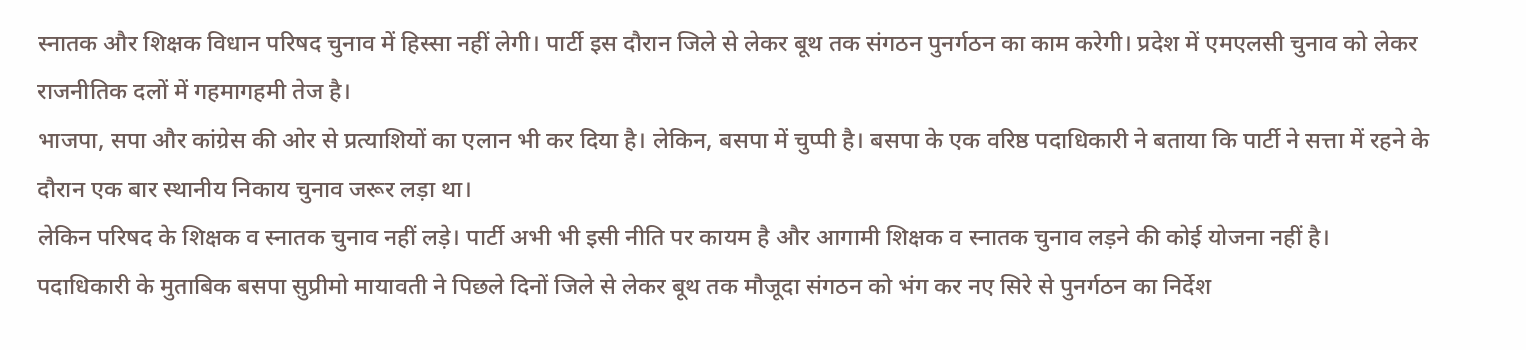स्नातक और शिक्षक विधान परिषद चुनाव में हिस्सा नहीं लेगी। पार्टी इस दौरान जिले से लेकर बूथ तक संगठन पुनर्गठन का काम करेगी। प्रदेश में एमएलसी चुनाव को लेकर राजनीतिक दलों में गहमागहमी तेज है।
भाजपा, सपा और कांग्रेस की ओर से प्रत्याशियों का एलान भी कर दिया है। लेकिन, बसपा में चुप्पी है। बसपा के एक वरिष्ठ पदाधिकारी ने बताया कि पार्टी ने सत्ता में रहने के दौरान एक बार स्थानीय निकाय चुनाव जरूर लड़ा था।
लेकिन परिषद के शिक्षक व स्नातक चुनाव नहीं लड़े। पार्टी अभी भी इसी नीति पर कायम है और आगामी शिक्षक व स्नातक चुनाव लड़ने की कोई योजना नहीं है।
पदाधिकारी के मुताबिक बसपा सुप्रीमो मायावती ने पिछले दिनों जिले से लेकर बूथ तक मौजूदा संगठन को भंग कर नए सिरे से पुनर्गठन का निर्देश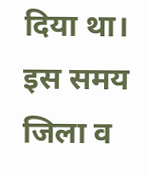दिया था। इस समय जिला व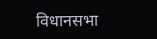विधानसभा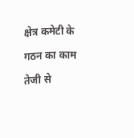क्षेत्र कमेटी के गठन का काम तेजी से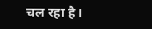चल रहा है।